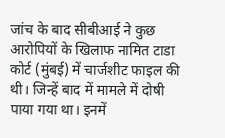जांच के बाद सीबीआई ने कुछ आरोपियों के खिलाफ नामित टाडा कोर्ट (मुंबई) में चार्जशीट फाइल की थी। जिन्हें बाद में मामले में दोषी पाया गया था। इनमें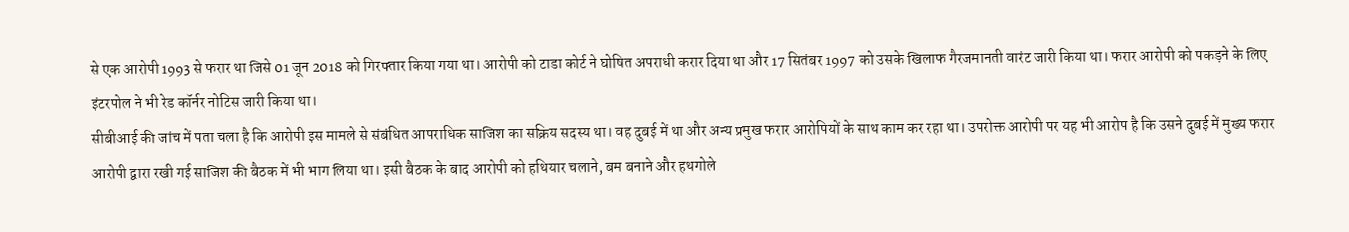से एक आरोपी 1993 से फरार था जिसे 01 जून 2018 को गिरफ्तार किया गया था। आरोपी को टाडा कोर्ट ने घोषित अपराधी करार दिया था और 17 सितंबर 1997 को उसके खिलाफ गैरजमानती वारंट जारी किया था। फरार आरोपी को पकड़ने के लिए इंटरपोल ने भी रेड कॉर्नर नोटिस जारी किया था।
सीबीआई की जांच में पता चला है कि आरोपी इस मामले से संबंधित आपराधिक साजिश का सक्रिय सदस्य था। वह दुबई में था और अन्य प्रमुख फरार आरोपियों के साथ काम कर रहा था। उपरोक्त आरोपी पर यह भी आरोप है कि उसने दुबई में मुख्य फरार आरोपी द्वारा रखी गई साजिश की बैठक में भी भाग लिया था। इसी बैठक के बाद आरोपी को हथियार चलाने, बम बनाने और हथगोले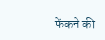फेंकने की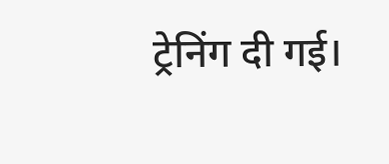ट्रेनिंग दी गई।